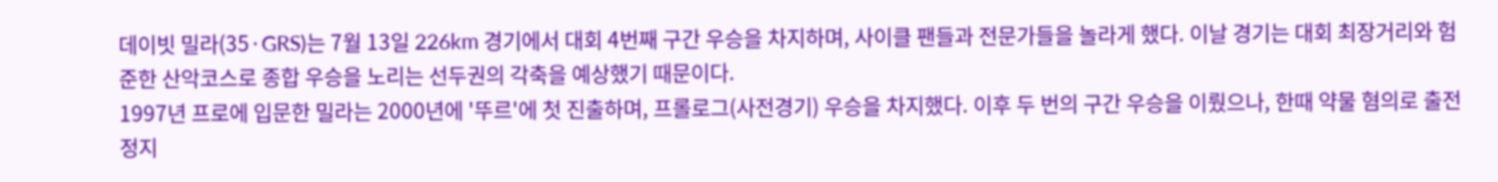데이빗 밀라(35·GRS)는 7월 13일 226km 경기에서 대회 4번째 구간 우승을 차지하며, 사이클 팬들과 전문가들을 놀라게 했다. 이날 경기는 대회 최장거리와 험준한 산악코스로 종합 우승을 노리는 선두권의 각축을 예상했기 때문이다.
1997년 프로에 입문한 밀라는 2000년에 '뚜르'에 첫 진출하며, 프롤로그(사전경기) 우승을 차지했다. 이후 두 번의 구간 우승을 이뤘으나, 한때 약물 혐의로 출전 정지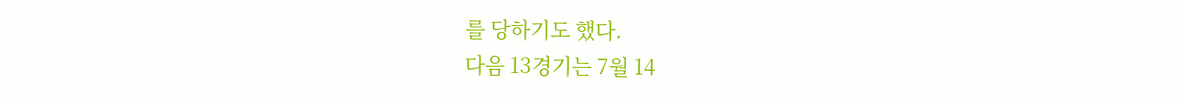를 당하기도 했다.
다음 13경기는 7월 14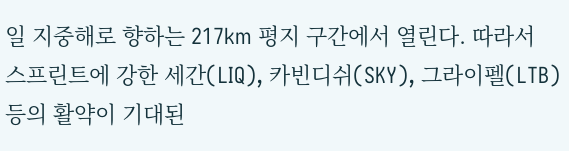일 지중해로 향하는 217km 평지 구간에서 열린다. 따라서 스프린트에 강한 세간(LIQ), 카빈디쉬(SKY), 그라이펠(LTB) 등의 활약이 기대된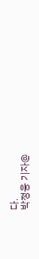다.
박정웅 기자@